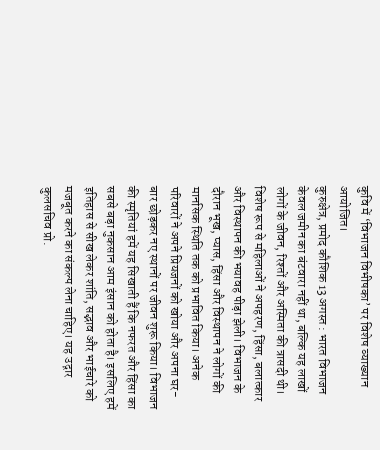कुवि में ‘विभाजन विभीषका’ पर विशेष व्याख्यान आयोजित।
कुरुक्षेत्र, प्रमोद कौशिक 13 अगस्त : भारत विभाजन केवल जमीन का बंटवारा नहीं था, बल्कि यह लाखों लोगों के जीवन, रिश्तों और अस्मिता की त्रासदी थी। विशेष रूप से महिलाओं ने अपहरण, हिंसा, बलात्कार और विस्थापन की भयावह पीड़ा झेली। विभाजन के दौरान भूख, प्यास, हिंसा और विस्थापन ने लोगों की मानसिक स्थिति तक को प्रभावित किया। अनेक परिवारों ने अपने प्रियजनों को खोया और अपना घर-बार छोड़कर नए स्थानों पर जीवन शुरू किया। विभाजन की स्मृतियां हमें यह सिखाती हैं कि नफरत और हिंसा का सबसे बड़ा नुकसान आम इंसान को होता है। इसलिए हमें इतिहास से सीख लेकर शांति, सद्भाव और भाईचारे को मजबूत करने का संकल्प लेना चाहिए। यह उद्गार कुलसचिव प्रो.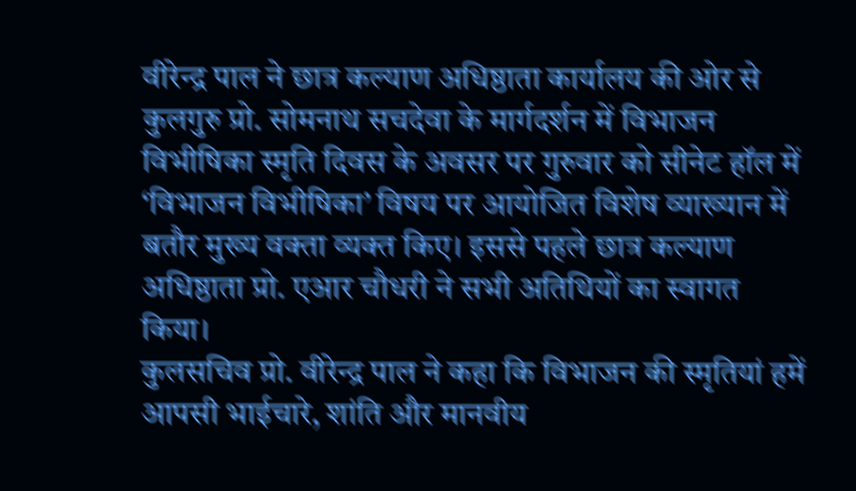वीरेन्द्र पाल ने छात्र कल्याण अधिष्ठाता कार्यालय की ओर से कुलगुरु प्रो. सोमनाथ सचदेवा के मार्गदर्शन में विभाजन विभीषिका स्मृति दिवस के अवसर पर गुरुवार को सीनेट हॉल में ‘विभाजन विभीषिका’ विषय पर आयोजित विशेष व्याख्यान में बतौर मुख्य वक्ता व्यक्त किए। इससे पहले छात्र कल्याण अधिष्ठाता प्रो. एआर चौधरी ने सभी अतिथियों का स्वागत किया।
कुलसचिव प्रो. वीरेन्द्र पाल ने कहा कि विभाजन की स्मृतियां हमें आपसी भाईचारे, शांति और मानवीय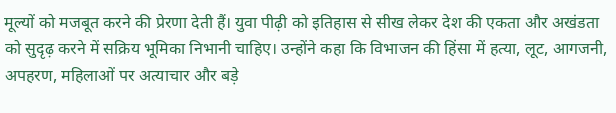मूल्यों को मजबूत करने की प्रेरणा देती हैं। युवा पीढ़ी को इतिहास से सीख लेकर देश की एकता और अखंडता को सुदृढ़ करने में सक्रिय भूमिका निभानी चाहिए। उन्होंने कहा कि विभाजन की हिंसा में हत्या, लूट, आगजनी, अपहरण, महिलाओं पर अत्याचार और बड़े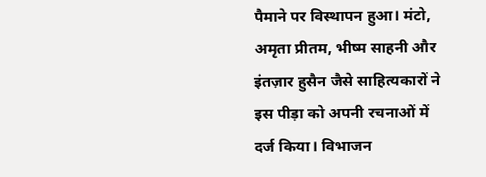पैमाने पर विस्थापन हुआ। मंटो, अमृता प्रीतम, भीष्म साहनी और इंतज़ार हुसैन जैसे साहित्यकारों ने इस पीड़ा को अपनी रचनाओं में दर्ज किया। विभाजन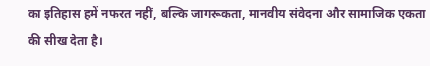का इतिहास हमें नफरत नहीं, बल्कि जागरूकता, मानवीय संवेदना और सामाजिक एकता की सीख देता है।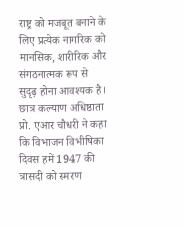राष्ट्र को मजबूत बनाने के लिए प्रत्येक नागरिक को मानसिक, शारीरिक और संगठनात्मक रूप से सुदृढ़ होना आवश्यक है।
छात्र कल्याण अधिष्ठाता प्रो. एआर चौधरी ने कहा कि विभाजन विभीषिका दिवस हमें 1947 की त्रासदी को स्मरण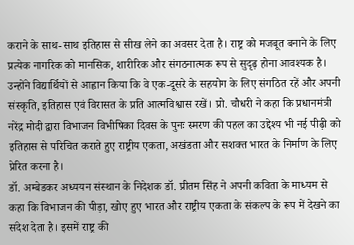कराने के साथ-साथ इतिहास से सीख लेने का अवसर देता है। राष्ट्र को मजबूत बनाने के लिए प्रत्येक नागरिक को मानसिक, शारीरिक और संगठनात्मक रूप से सुदृढ़ होना आवश्यक है। उन्होंने विद्यार्थियों से आह्वान किया कि वे एक-दूसरे के सहयोग के लिए संगठित रहें और अपनी संस्कृति, इतिहास एवं विरासत के प्रति आत्मविश्वास रखें। प्रो. चौधरी ने कहा कि प्रधानमंत्री नरेंद्र मोदी द्वारा विभाजन विभीषिका दिवस के पुनः स्मरण की पहल का उद्देश्य भी नई पीढ़ी को इतिहास से परिचित कराते हुए राष्ट्रीय एकता, अखंडता और सशक्त भारत के निर्माण के लिए प्रेरित करना है।
डॉ. अम्बेडकर अध्ययन संस्थान के निदेशक डॉ. प्रीतम सिंह ने अपनी कविता के माध्यम से कहा कि विभाजन की पीड़ा, खोए हुए भारत और राष्ट्रीय एकता के संकल्प के रूप में देखने का संदेश देता है। इसमें राष्ट्र की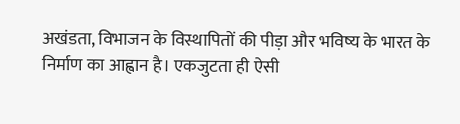अखंडता, विभाजन के विस्थापितों की पीड़ा और भविष्य के भारत के निर्माण का आह्वान है। एकजुटता ही ऐसी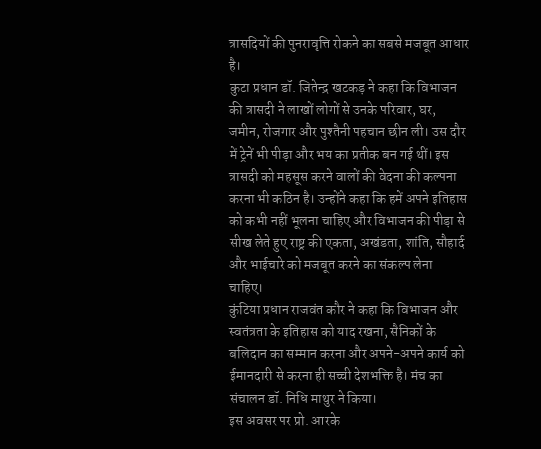त्रासदियों की पुनरावृत्ति रोकने का सबसे मजबूत आधार है।
कुटा प्रधान डॉ. जितेन्द्र खटकड़ ने कहा कि विभाजन की त्रासदी ने लाखों लोगों से उनके परिवार, घर, जमीन, रोजगार और पुश्तैनी पहचान छीन ली। उस दौर में ट्रेनें भी पीड़ा और भय का प्रतीक बन गई थीं। इस त्रासदी को महसूस करने वालों की वेदना की कल्पना करना भी कठिन है। उन्होंने कहा कि हमें अपने इतिहास को कभी नहीं भूलना चाहिए और विभाजन की पीड़ा से सीख लेते हुए राष्ट्र की एकता, अखंडता, शांति, सौहार्द और भाईचारे को मजबूत करने का संकल्प लेना चाहिए।
कुंटिया प्रधान राजवंत कौर ने कहा कि विभाजन और स्वतंत्रता के इतिहास को याद रखना, सैनिकों के बलिदान का सम्मान करना और अपने-अपने कार्य को ईमानदारी से करना ही सच्ची देशभक्ति है। मंच का संचालन डॉ. निधि माथुर ने किया।
इस अवसर पर प्रो. आरके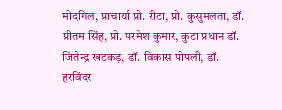मोदगिल, प्राचार्या प्रो. रीटा, प्रो. कुसुमलता, डॉ. प्रीतम सिंह, प्रो. परमेश कुमार, कुटा प्रधान डॉ. जितेन्द्र खटकड़, डॉ. विकास पोपली, डॉ. हरविंदर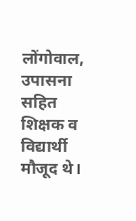लोंगोवाल, उपासना सहित शिक्षक व विद्यार्थी मौजूद थे।